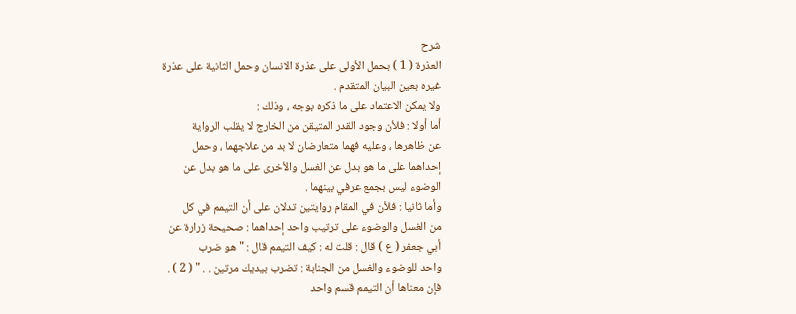شرح
العذرة ( 1 ) بحمل الأولى على عذرة الانسان وحمل الثانية على عذرة
غيره بعين البيان المتقدم .
ولا يمكن الاعتماد على ما ذكره بوجه ، وذلك :
أما أولا : فلأن وجود القدر المتيقن من الخارج لا يقلب الرواية
عن ظاهرها ، وعليه فهما متعارضان لا بد من علاجهما ، وحمل
إحداهما على ما هو بدل عن الغسل والأخرى على ما هو بدل عن
الوضوء ليس بجمع عرفي بينهما .
وأما ثانيا : فلأن في المقام روايتين تدلان على أن التيمم في كل
من الغسل والوضوء على ترتيب واحد إحداهما : صحيحة زرارة عن
أبي جعفر ( ع ) قال : قلت له : كيف التيمم قال : " هو ضرب
واحد للوضوء والغسل من الجنابة : تضرب بيديك مرتين . . " ( 2 ) .
فإن معناها أن التيمم قسم واحد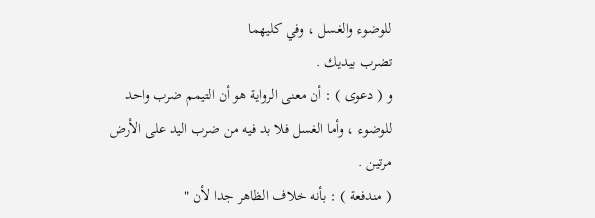للوضوء والغسل ، وفي كليهما
تضرب بيديك .
و ( دعوى ) : أن معنى الرواية هو أن التيمم ضرب واحد
للوضوء ، وأما الغسل فلا بد فيه من ضرب اليد على الأرض مرتين .
( مندفعة ) : بأنه خلاف الظاهر جدا لأن "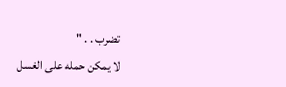تضرب . . "
لا يمكن حمله على الغسل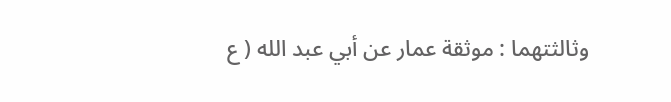وثالثتهما : موثقة عمار عن أبي عبد الله ( ع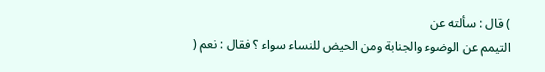) قال : سألته عن
التيمم عن الوضوء والجنابة ومن الحيض للنساء سواء ؟ فقال : نعم (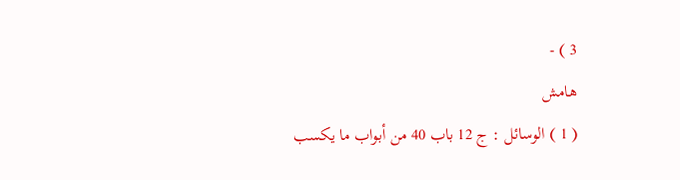3 ) -
هامش
( 1 ) الوسائل : ج 12 باب 40 من أبواب ما يكسب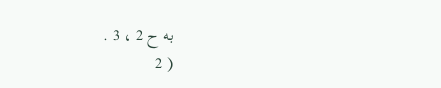به ح 2 ، 3 .
( 2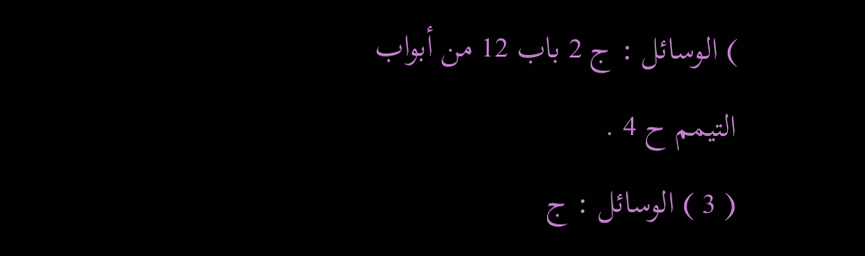) الوسائل : ج 2 باب 12 من أبواب التيمم ح 4 .
( 3 ) الوسائل : ج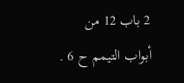2 باب 12 من أبواب التيمم ح 6 .